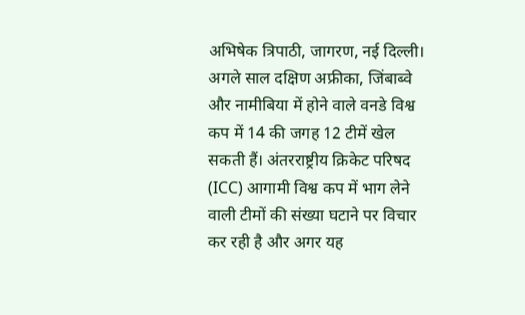अभिषेक त्रिपाठी, जागरण, नई दिल्ली। अगले साल दक्षिण अफ्रीका, जिंबाब्वे और नामीबिया में होने वाले वनडे विश्व कप में 14 की जगह 12 टीमें खेल सकती हैं। अंतरराष्ट्रीय क्रिकेट परिषद (ICC) आगामी विश्व कप में भाग लेने वाली टीमों की संख्या घटाने पर विचार कर रही है और अगर यह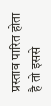प्रस्ताव पारित होता है तो इससे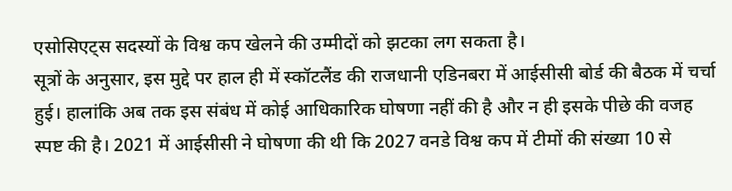एसोसिएट्स सदस्यों के विश्व कप खेलने की उम्मीदों को झटका लग सकता है।
सूत्रों के अनुसार, इस मुद्दे पर हाल ही में स्कॉटलैंड की राजधानी एडिनबरा में आईसीसी बोर्ड की बैठक में चर्चा हुई। हालांकि अब तक इस संबंध में कोई आधिकारिक घोषणा नहीं की है और न ही इसके पीछे की वजह स्पष्ट की है। 2021 में आईसीसी ने घोषणा की थी कि 2027 वनडे विश्व कप में टीमों की संख्या 10 से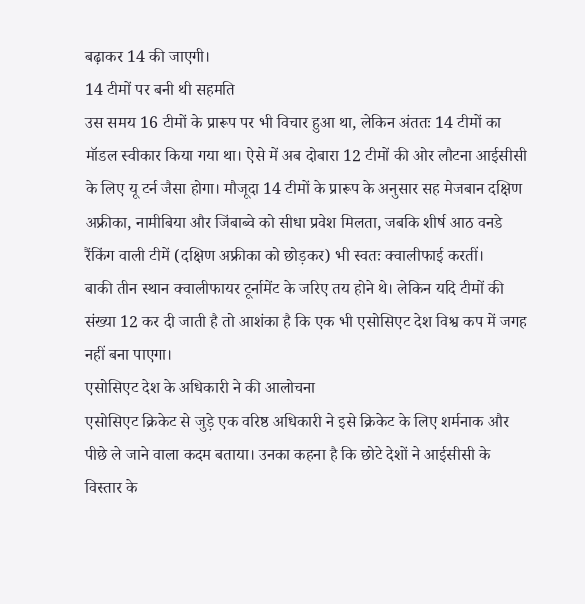बढ़ाकर 14 की जाएगी।
14 टीमों पर बनी थी सहमति
उस समय 16 टीमों के प्रारूप पर भी विचार हुआ था, लेकिन अंततः 14 टीमों का मॉडल स्वीकार किया गया था। ऐसे में अब दोबारा 12 टीमों की ओर लौटना आईसीसी के लिए यू टर्न जैसा होगा। मौजूदा 14 टीमों के प्रारूप के अनुसार सह मेजबान दक्षिण अफ्रीका, नामीबिया और जिंबाब्वे को सीधा प्रवेश मिलता, जबकि शीर्ष आठ वनडे रैंकिंग वाली टीमें (दक्षिण अफ्रीका को छोड़कर) भी स्वतः क्वालीफाई करतीं।
बाकी तीन स्थान क्वालीफायर टूर्नामेंट के जरिए तय होने थे। लेकिन यदि टीमों की संख्या 12 कर दी जाती है तो आशंका है कि एक भी एसोसिएट देश विश्व कप में जगह नहीं बना पाएगा।
एसोसिएट देश के अधिकारी ने की आलोचना
एसोसिएट क्रिकेट से जुड़े एक वरिष्ठ अधिकारी ने इसे क्रिकेट के लिए शर्मनाक और पीछे ले जाने वाला कदम बताया। उनका कहना है कि छोटे देशों ने आईसीसी के विस्तार के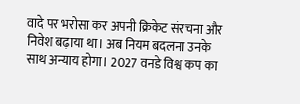वादे पर भरोसा कर अपनी क्रिकेट संरचना और निवेश बढ़ाया था। अब नियम बदलना उनके साथ अन्याय होगा। 2027 वनडे विश्व कप का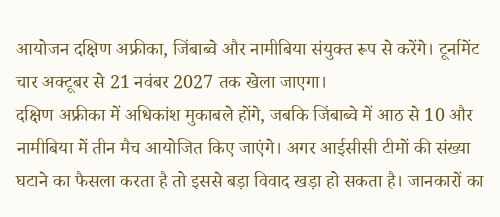आयोजन दक्षिण अफ्रीका, जिंबाब्वे और नामीबिया संयुक्त रूप से करेंगे। टूर्नामेंट चार अक्टूबर से 21 नवंबर 2027 तक खेला जाएगा।
दक्षिण अफ्रीका में अधिकांश मुकाबले होंगे, जबकि जिंबाब्वे में आठ से 10 और नामीबिया में तीन मैच आयोजित किए जाएंगे। अगर आईसीसी टीमों की संख्या घटाने का फैसला करता है तो इससे बड़ा विवाद खड़ा हो सकता है। जानकारों का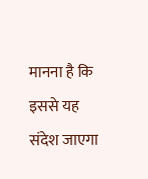मानना है कि इससे यह संदेश जाएगा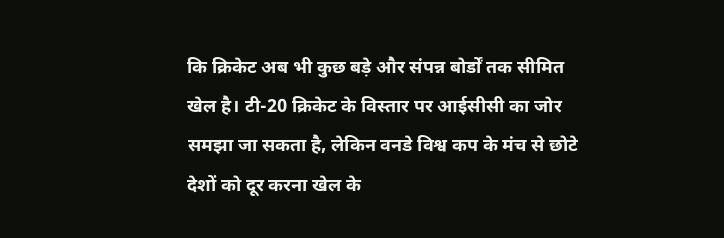कि क्रिकेट अब भी कुछ बड़े और संपन्न बोर्डों तक सीमित खेल है। टी-20 क्रिकेट के विस्तार पर आईसीसी का जोर समझा जा सकता है, लेकिन वनडे विश्व कप के मंच से छोटे देशों को दूर करना खेल के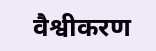वैश्वीकरण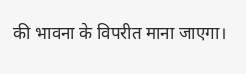की भावना के विपरीत माना जाएगा।